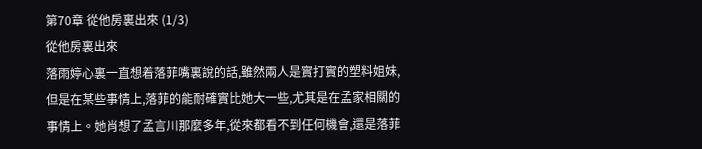第70章 從他房裏出來 (1/3)
從他房裏出來
落雨婷心裏一直想着落菲嘴裏說的話,雖然兩人是實打實的塑料姐妹,但是在某些事情上,落菲的能耐確實比她大一些,尤其是在孟家相關的事情上。她肖想了孟言川那麼多年,從來都看不到任何機會,還是落菲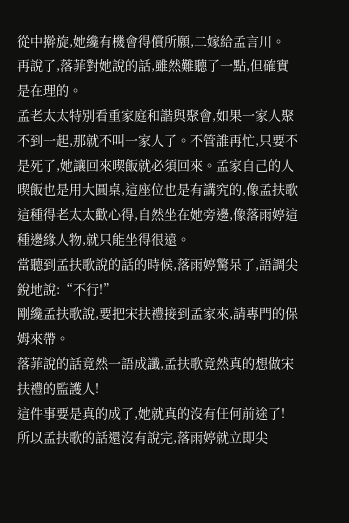從中擀旋,她纔有機會得償所願,二嫁給孟言川。
再說了,落菲對她說的話,雖然難聽了一點,但確實是在理的。
孟老太太特別看重家庭和諧與聚會,如果一家人聚不到一起,那就不叫一家人了。不管誰再忙,只要不是死了,她讓回來喫飯就必須回來。孟家自己的人喫飯也是用大圓桌,這座位也是有講究的,像孟扶歌這種得老太太歡心得,自然坐在她旁邊,像落雨婷這種邊緣人物,就只能坐得很遠。
當聽到孟扶歌說的話的時候,落雨婷驚呆了,語調尖銳地說:“不行!”
剛纔孟扶歌說,要把宋扶禮接到孟家來,請專門的保姆來帶。
落菲說的話竟然一語成讖,孟扶歌竟然真的想做宋扶禮的監護人!
這件事要是真的成了,她就真的沒有任何前途了!
所以孟扶歌的話還沒有說完,落雨婷就立即尖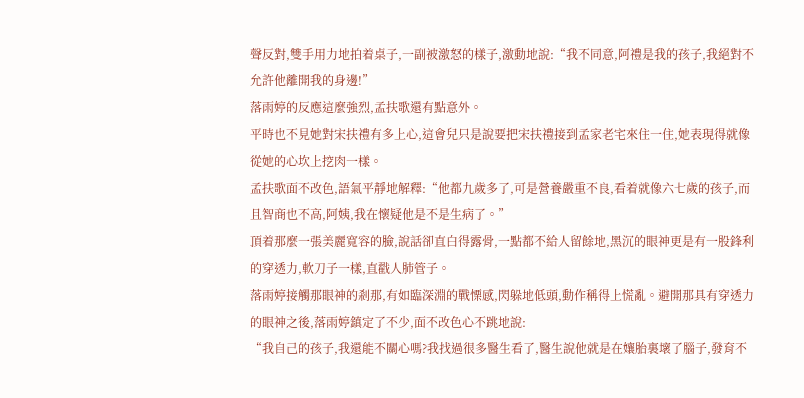聲反對,雙手用力地拍着桌子,一副被激怒的樣子,激動地說:“我不同意,阿禮是我的孩子,我絕對不允許他離開我的身邊!”
落雨婷的反應這麼強烈,孟扶歌還有點意外。
平時也不見她對宋扶禮有多上心,這會兒只是說要把宋扶禮接到孟家老宅來住一住,她表現得就像從她的心坎上挖肉一樣。
孟扶歌面不改色,語氣平靜地解釋:“他都九歲多了,可是營養嚴重不良,看着就像六七歲的孩子,而且智商也不高,阿姨,我在懷疑他是不是生病了。”
頂着那麼一張美麗寬容的臉,說話卻直白得露骨,一點都不給人留餘地,黑沉的眼神更是有一股鋒利的穿透力,軟刀子一樣,直戳人肺管子。
落雨婷接觸那眼神的剎那,有如臨深淵的戰慄感,閃躲地低頭,動作稱得上慌亂。避開那具有穿透力的眼神之後,落雨婷鎮定了不少,面不改色心不跳地說:
“我自己的孩子,我還能不關心嗎?我找過很多醫生看了,醫生說他就是在孃胎裏壞了腦子,發育不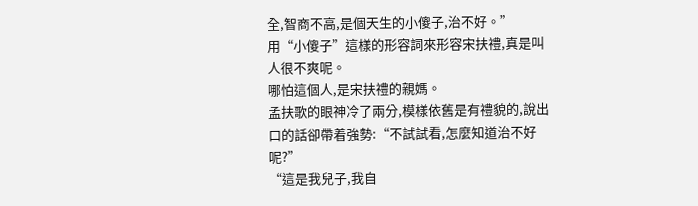全,智商不高,是個天生的小傻子,治不好。”
用“小傻子”這樣的形容詞來形容宋扶禮,真是叫人很不爽呢。
哪怕這個人,是宋扶禮的親媽。
孟扶歌的眼神冷了兩分,模樣依舊是有禮貌的,說出口的話卻帶着強勢:“不試試看,怎麼知道治不好呢?”
“這是我兒子,我自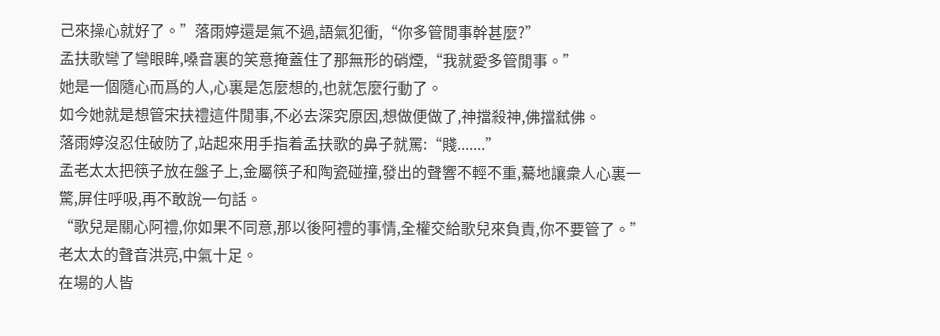己來操心就好了。”落雨婷還是氣不過,語氣犯衝,“你多管閒事幹甚麼?”
孟扶歌彎了彎眼眸,嗓音裏的笑意掩蓋住了那無形的硝煙,“我就愛多管閒事。”
她是一個隨心而爲的人,心裏是怎麼想的,也就怎麼行動了。
如今她就是想管宋扶禮這件閒事,不必去深究原因,想做便做了,神擋殺神,佛擋弒佛。
落雨婷沒忍住破防了,站起來用手指着孟扶歌的鼻子就罵:“賤.......”
孟老太太把筷子放在盤子上,金屬筷子和陶瓷碰撞,發出的聲響不輕不重,驀地讓衆人心裏一驚,屏住呼吸,再不敢說一句話。
“歌兒是關心阿禮,你如果不同意,那以後阿禮的事情,全權交給歌兒來負責,你不要管了。”老太太的聲音洪亮,中氣十足。
在場的人皆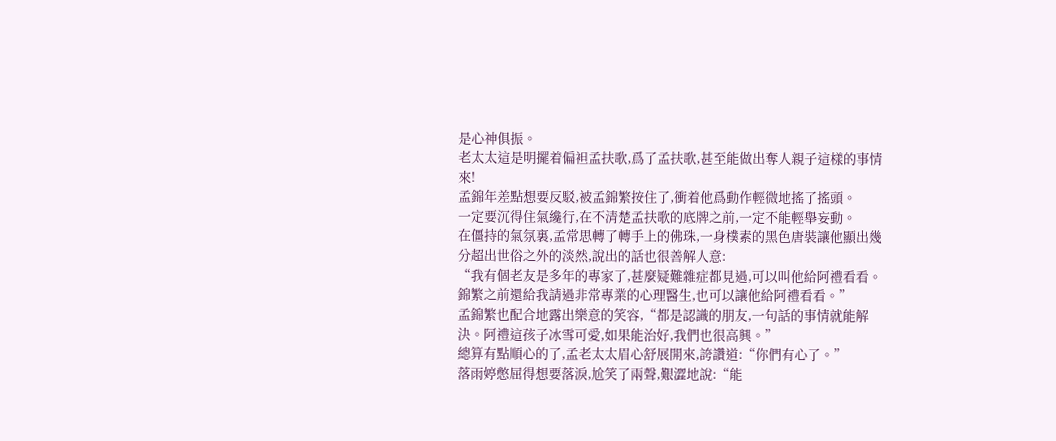是心神俱振。
老太太這是明擺着偏袒孟扶歌,爲了孟扶歌,甚至能做出奪人親子這樣的事情來!
孟錦年差點想要反駁,被孟錦繁按住了,衝着他爲動作輕微地搖了搖頭。
一定要沉得住氣纔行,在不清楚孟扶歌的底牌之前,一定不能輕舉妄動。
在僵持的氣氛裏,孟常思轉了轉手上的佛珠,一身樸素的黑色唐裝讓他顯出幾分超出世俗之外的淡然,說出的話也很善解人意:
“我有個老友是多年的專家了,甚麼疑難雜症都見過,可以叫他給阿禮看看。錦繁之前還給我請過非常專業的心理醫生,也可以讓他給阿禮看看。”
孟錦繁也配合地露出樂意的笑容,“都是認識的朋友,一句話的事情就能解決。阿禮這孩子冰雪可愛,如果能治好,我們也很高興。”
總算有點順心的了,孟老太太眉心舒展開來,誇讚道:“你們有心了。”
落雨婷憋屈得想要落淚,尬笑了兩聲,艱澀地說:“能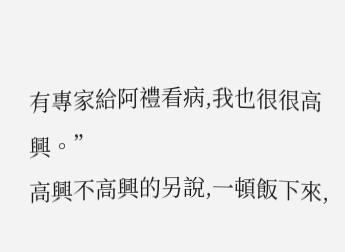有專家給阿禮看病,我也很很高興。”
高興不高興的另說,一頓飯下來,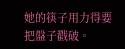她的筷子用力得要把盤子戳破。